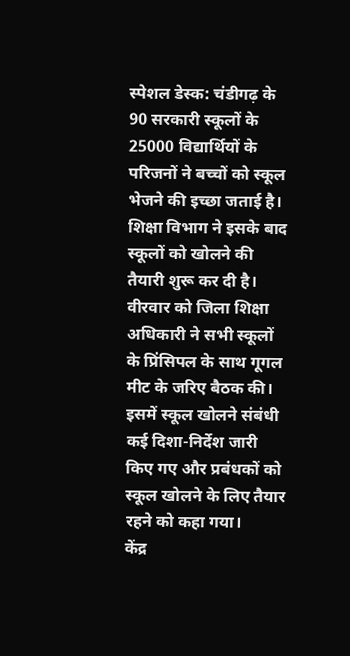स्पेशल डेस्क: चंडीगढ़ के 90 सरकारी स्कूलों के 25000 विद्यार्थियों के परिजनों ने बच्चों को स्कूल भेजने की इच्छा जताई है। शिक्षा विभाग ने इसके बाद स्कूलों को खोलने की तैयारी शुरू कर दी है। वीरवार को जिला शिक्षा अधिकारी ने सभी स्कूलों के प्रिंसिपल के साथ गूगल मीट के जरिए बैठक की। इसमें स्कूल खोलने संबंधी कई दिशा-निर्देश जारी किए गए और प्रबंधकों को स्कूल खोलने के लिए तैयार रहने को कहा गया।
केंद्र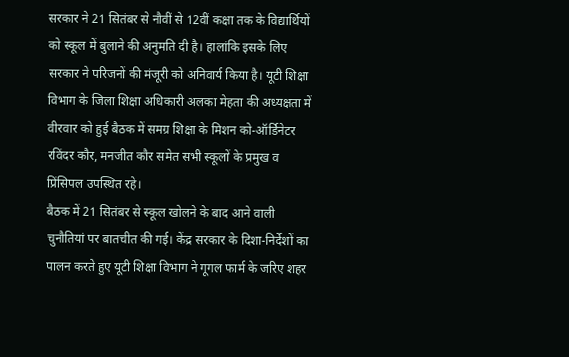सरकार ने 21 सितंबर से नौवीं से 12वीं कक्षा तक के विद्यार्थियों को स्कूल में बुलाने की अनुमति दी है। हालांकि इसके लिए सरकार ने परिजनों की मंजूरी को अनिवार्य किया है। यूटी शिक्षा विभाग के जिला शिक्षा अधिकारी अलका मेहता की अध्यक्षता में वीरवार को हुई बैठक में समग्र शिक्षा के मिशन को-ऑर्डिनेटर रविंदर कौर, मनजीत कौर समेत सभी स्कूलों के प्रमुख व प्रिंसिपल उपस्थित रहे।
बैठक में 21 सितंबर से स्कूल खोलने के बाद आने वाली चुनौतियां पर बातचीत की गई। केंद्र सरकार के दिशा-निर्देशों का पालन करते हुए यूटी शिक्षा विभाग ने गूगल फार्म के जरिए शहर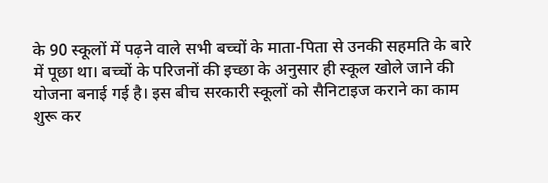के 90 स्कूलों में पढ़ने वाले सभी बच्चों के माता-पिता से उनकी सहमति के बारे में पूछा था। बच्चों के परिजनों की इच्छा के अनुसार ही स्कूल खोले जाने की योजना बनाई गई है। इस बीच सरकारी स्कूलों को सैनिटाइज कराने का काम शुरू कर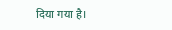दिया गया है।